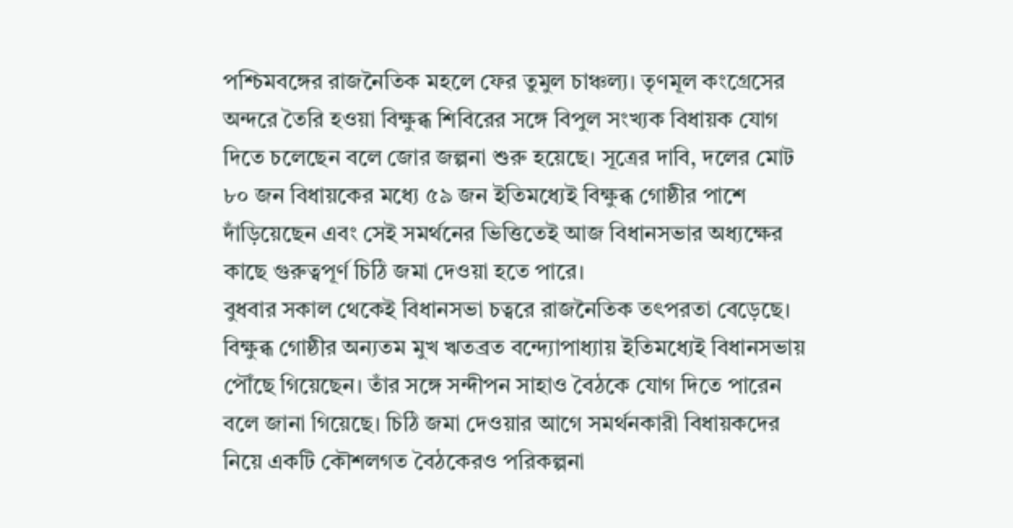পশ্চিমবঙ্গের রাজনৈতিক মহলে ফের তুমুল চাঞ্চল্য। তৃণমূল কংগ্রেসের অন্দরে তৈরি হওয়া বিক্ষুব্ধ শিবিরের সঙ্গে বিপুল সংখ্যক বিধায়ক যোগ দিতে চলেছেন বলে জোর জল্পনা শুরু হয়েছে। সূত্রের দাবি, দলের মোট ৮০ জন বিধায়কের মধ্যে ৫৯ জন ইতিমধ্যেই বিক্ষুব্ধ গোষ্ঠীর পাশে দাঁড়িয়েছেন এবং সেই সমর্থনের ভিত্তিতেই আজ বিধানসভার অধ্যক্ষের কাছে গুরুত্বপূর্ণ চিঠি জমা দেওয়া হতে পারে।
বুধবার সকাল থেকেই বিধানসভা চত্বরে রাজনৈতিক তৎপরতা বেড়েছে। বিক্ষুব্ধ গোষ্ঠীর অন্যতম মুখ ঋতব্রত বন্দ্যোপাধ্যায় ইতিমধ্যেই বিধানসভায় পৌঁছে গিয়েছেন। তাঁর সঙ্গে সন্দীপন সাহাও বৈঠকে যোগ দিতে পারেন বলে জানা গিয়েছে। চিঠি জমা দেওয়ার আগে সমর্থনকারী বিধায়কদের নিয়ে একটি কৌশলগত বৈঠকেরও পরিকল্পনা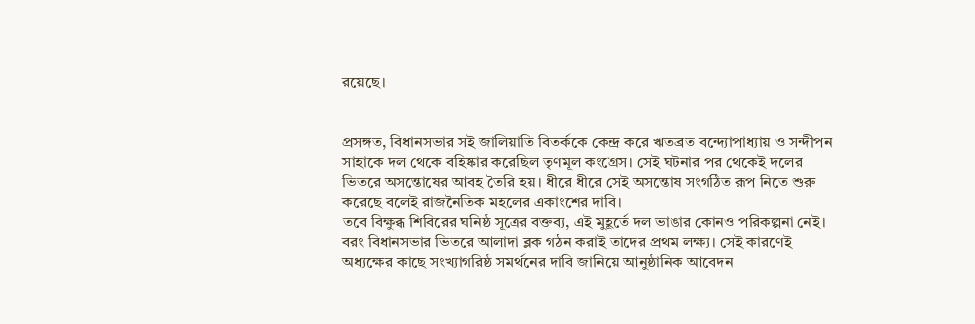রয়েছে।


প্রসঙ্গত, বিধানসভার সই জালিয়াতি বিতর্ককে কেন্দ্র করে ঋতব্রত বন্দ্যোপাধ্যায় ও সন্দীপন সাহাকে দল থেকে বহিষ্কার করেছিল তৃণমূল কংগ্রেস। সেই ঘটনার পর থেকেই দলের ভিতরে অসন্তোষের আবহ তৈরি হয়। ধীরে ধীরে সেই অসন্তোষ সংগঠিত রূপ নিতে শুরু করেছে বলেই রাজনৈতিক মহলের একাংশের দাবি।
তবে বিক্ষুব্ধ শিবিরের ঘনিষ্ঠ সূত্রের বক্তব্য, এই মুহূর্তে দল ভাঙার কোনও পরিকল্পনা নেই। বরং বিধানসভার ভিতরে আলাদা ব্লক গঠন করাই তাদের প্রথম লক্ষ্য। সেই কারণেই অধ্যক্ষের কাছে সংখ্যাগরিষ্ঠ সমর্থনের দাবি জানিয়ে আনুষ্ঠানিক আবেদন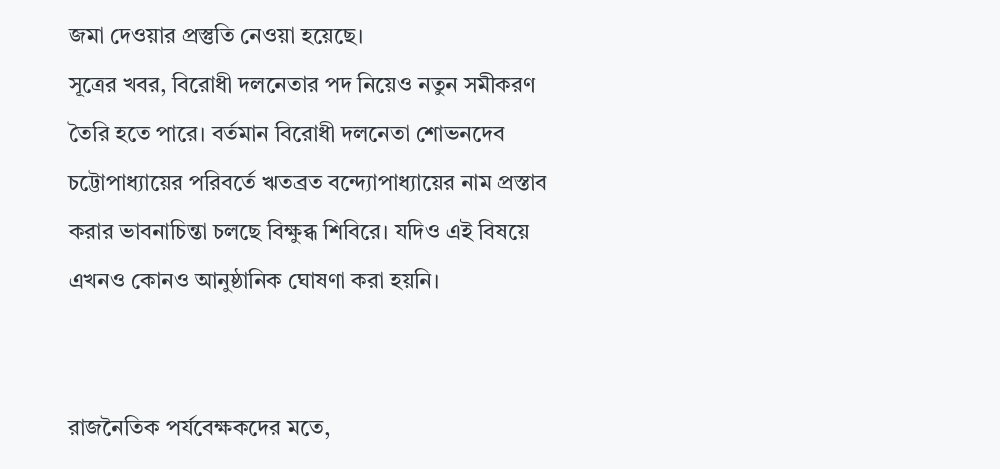জমা দেওয়ার প্রস্তুতি নেওয়া হয়েছে।
সূত্রের খবর, বিরোধী দলনেতার পদ নিয়েও নতুন সমীকরণ তৈরি হতে পারে। বর্তমান বিরোধী দলনেতা শোভনদেব চট্টোপাধ্যায়ের পরিবর্তে ঋতব্রত বন্দ্যোপাধ্যায়ের নাম প্রস্তাব করার ভাবনাচিন্তা চলছে বিক্ষুব্ধ শিবিরে। যদিও এই বিষয়ে এখনও কোনও আনুষ্ঠানিক ঘোষণা করা হয়নি।


রাজনৈতিক পর্যবেক্ষকদের মতে,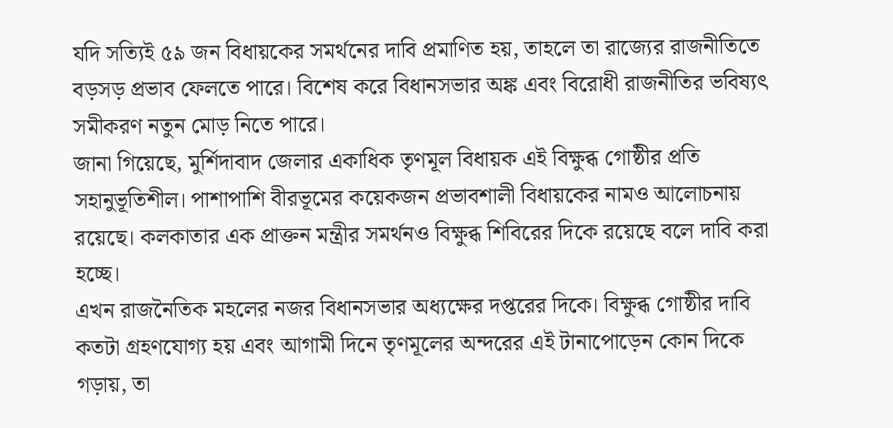যদি সত্যিই ৫৯ জন বিধায়কের সমর্থনের দাবি প্রমাণিত হয়, তাহলে তা রাজ্যের রাজনীতিতে বড়সড় প্রভাব ফেলতে পারে। বিশেষ করে বিধানসভার অঙ্ক এবং বিরোধী রাজনীতির ভবিষ্যৎ সমীকরণ নতুন মোড় নিতে পারে।
জানা গিয়েছে, মুর্শিদাবাদ জেলার একাধিক তৃণমূল বিধায়ক এই বিক্ষুব্ধ গোষ্ঠীর প্রতি সহানুভূতিশীল। পাশাপাশি বীরভূমের কয়েকজন প্রভাবশালী বিধায়কের নামও আলোচনায় রয়েছে। কলকাতার এক প্রাক্তন মন্ত্রীর সমর্থনও বিক্ষুব্ধ শিবিরের দিকে রয়েছে বলে দাবি করা হচ্ছে।
এখন রাজনৈতিক মহলের নজর বিধানসভার অধ্যক্ষের দপ্তরের দিকে। বিক্ষুব্ধ গোষ্ঠীর দাবি কতটা গ্রহণযোগ্য হয় এবং আগামী দিনে তৃণমূলের অন্দরের এই টানাপোড়েন কোন দিকে গড়ায়, তা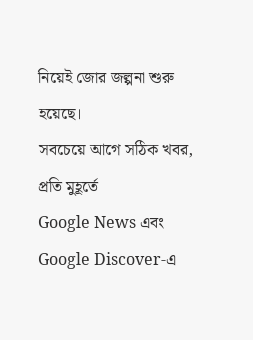নিয়েই জোর জল্পনা শুরু হয়েছে।
সবচেয়ে আগে সঠিক খবর, প্রতি মুহূর্তে
Google News এবং Google Discover-এ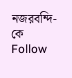নজরবন্দি-কে Follow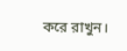করে রাখুন।